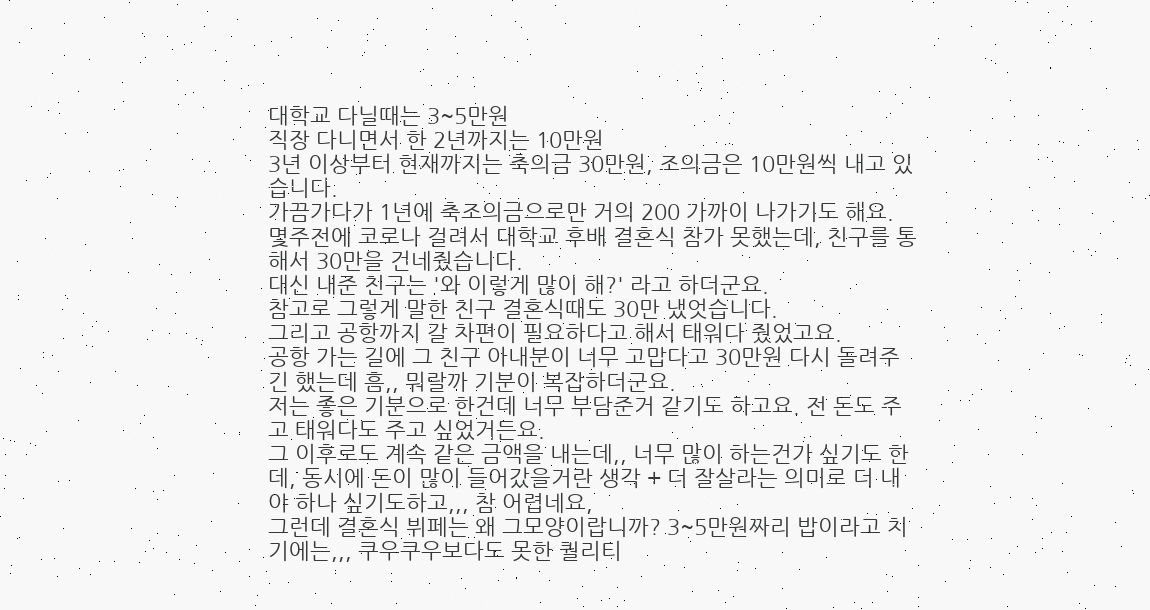대학교 다닐때는 3~5만원
직장 다니면서 한 2년까지는 10만원
3년 이상부터 현재까지는 축의금 30만원, 조의금은 10만원씩 내고 있습니다.
가끔가다가 1년에 축조의금으로만 거의 200 가까이 나가기도 해요.
몇주전에 코로나 걸려서 대학교 후배 결혼식 참가 못했는데, 친구를 통해서 30만을 건네줬습니다.
대신 내준 친구는 '와 이렇게 많이 해?' 라고 하더군요.
참고로 그렇게 말한 친구 결혼식때도 30만 냈엇습니다.
그리고 공항까지 갈 차편이 필요하다고 해서 태워다 줬었고요.
공항 가는 길에 그 친구 아내분이 너무 고맙다고 30만원 다시 돌려주긴 했는데 흠,, 뭐랄까 기분이 복잡하더군요.
저는 좋은 기분으로 한건데 너무 부담준거 같기도 하고요. 전 돈도 주고 태워다도 주고 싶었거든요.
그 이후로도 계속 같은 금액을 내는데,, 너무 많이 하는건가 싶기도 한데, 동시에 돈이 많이 들어갔을거란 생각 + 더 잘살라는 의미로 더 내야 하나 싶기도하고,,, 참 어렵네요,
그런데 결혼식 뷔페는 왜 그모양이랍니까? 3~5만원짜리 밥이라고 치기에는,,, 쿠우쿠우보다도 못한 퀄리티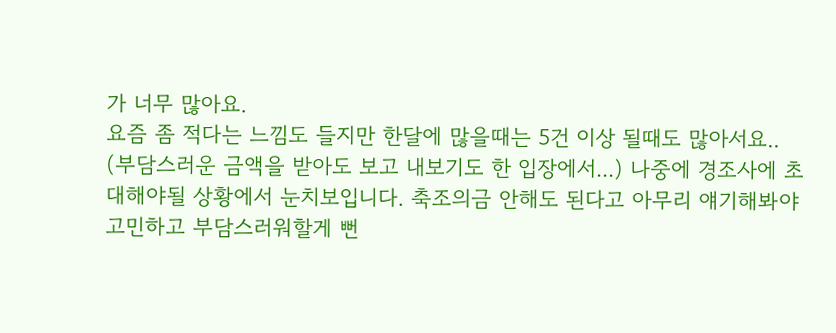가 너무 많아요.
요즘 좀 적다는 느낌도 들지만 한달에 많을때는 5건 이상 될때도 많아서요..
(부담스러운 금액을 받아도 보고 내보기도 한 입장에서...) 나중에 경조사에 초대해야될 상황에서 눈치보입니다. 축조의금 안해도 된다고 아무리 얘기해봐야 고민하고 부담스러워할게 뻔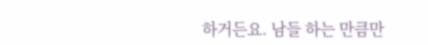하거든요. 남들 하는 만큼만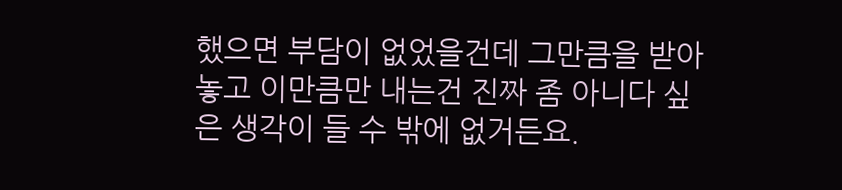했으면 부담이 없었을건데 그만큼을 받아놓고 이만큼만 내는건 진짜 좀 아니다 싶은 생각이 들 수 밖에 없거든요.